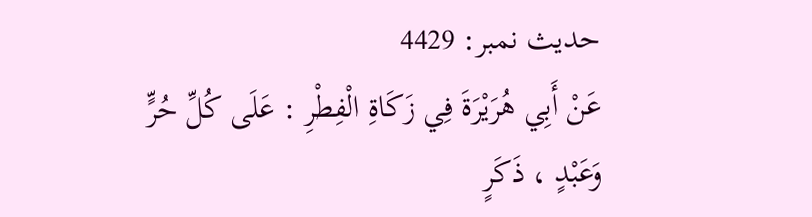حدیث نمبر: 4429
عَنْ أَبِي هُرَيْرَةَ فِي زَكَاةِ الْفِطْرِ : عَلَى كُلِّ حُرٍّ وَعَبْدٍ ، ذَكَرٍ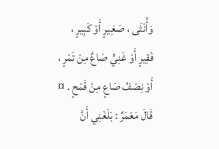وَأُنْثَى ، صَغِيرٍ أَوْ كَبِيرٍ ، فَقِيرٍ أَوْ غَنِيٍّ صَاعٌ مِنْ تَمْرٍ ، أَوْ نِصْفُ صَاعٍ مِنْ قَمْحٍ . ¤ قَالَ مَعْمَرٌ : بَلَغَنِي أَنَّ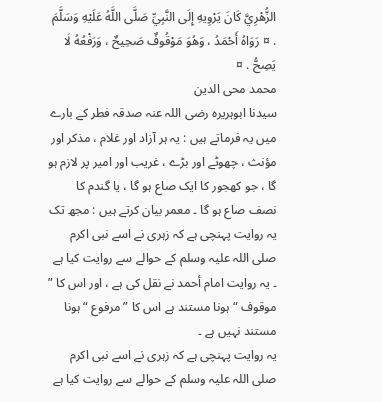الزُّهْرِيَّ كَانَ يَرْوِيهِ إِلَى النَّبِيِّ صَلَّى اللَّهُ عَلَيْهِ وَسَلَّمَ . ¤ رَوَاهُ أَحْمَدُ ، وَهُوَ مَوْقُوفٌ صَحِيحٌ ، وَرَفْعُهُ لَا يَصِحُّ . ¤
محمد محی الدین
سیدنا ابوہریرہ رضی اللہ عنہ صدقہ فطر کے بارے میں یہ فرماتے ہیں : یہ ہر آزاد اور غلام ، مذکر اور مؤنث ، چھوٹے اور بڑے ، غریب اور امیر پر لازم ہو گا ، جو کھجور کا ایک صاع ہو گا ، یا گندم کا نصف صاع ہو گا ۔ معمر بیان کرتے ہیں : مجھ تک
یہ روایت پہنچی ہے کہ زہری نے اسے نبی اکرم صلی اللہ علیہ وسلم کے حوالے سے روایت کیا ہے ۔ یہ روایت امام أحمد نے نقل کی ہے ، اور اس کا ” موقوف “ ہونا مستند ہے اس کا ” مرفوع “ ہونا مستند نہیں ہے ۔
یہ روایت پہنچی ہے کہ زہری نے اسے نبی اکرم صلی اللہ علیہ وسلم کے حوالے سے روایت کیا ہے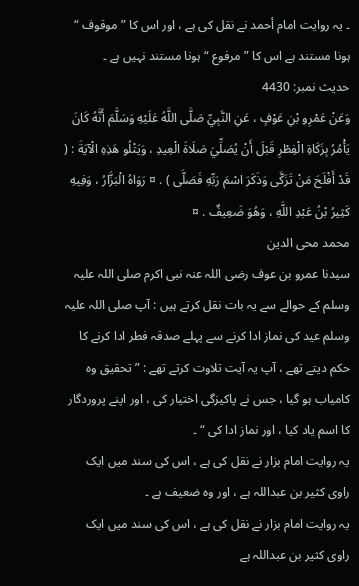۔ یہ روایت امام أحمد نے نقل کی ہے ، اور اس کا ” موقوف “ ہونا مستند ہے اس کا ” مرفوع “ ہونا مستند نہیں ہے ۔
حدیث نمبر: 4430
وَعَنْ عَمْرِو بْنِ عَوْفٍ ، عَنِ النَّبِيِّ صَلَّى اللَّهُ عَلَيْهِ وَسَلَّمَ أَنَّهُ كَانَ يَأْمُرُ بِزَكَاةِ الْفِطْرِ قَبْلَ أَنْ يُصَلِّيَ صَلَاةَ الْعِيدِ ، وَيَتْلُو هَذِهِ الْآيَةَ : ( قَدْ أَفْلَحَ مَنْ تَزَكَّى وَذَكَرَ اسْمَ رَبِّهِ فَصَلَّى ) . ¤ رَوَاهُ الْبَزَّارُ ، وَفِيهِ كَثِيرُ بْنُ عَبْدِ اللَّهِ ، وَهُوَ ضَعِيفٌ . ¤
محمد محی الدین
سیدنا عمرو بن عوف رضی اللہ عنہ نبی اکرم صلی اللہ علیہ وسلم کے حوالے سے یہ بات نقل کرتے ہیں : آپ صلی اللہ علیہ وسلم عید کی نماز ادا کرنے سے پہلے صدقہ فطر ادا کرنے کا حکم دیتے تھے ، آپ یہ آیت تلاوت کرتے تھے : ” تحقیق وہ کامیاب ہو گیا ، جس نے پاکیزگی اختیار کی ، اور اپنے پروردگار کا اسم یاد کیا ، اور نماز ادا کی “ ۔
یہ روایت امام بزار نے نقل کی ہے ، اس کی سند میں ایک راوی کثیر بن عبداللہ ہے ، اور وہ ضعیف ہے ۔
یہ روایت امام بزار نے نقل کی ہے ، اس کی سند میں ایک راوی کثیر بن عبداللہ ہے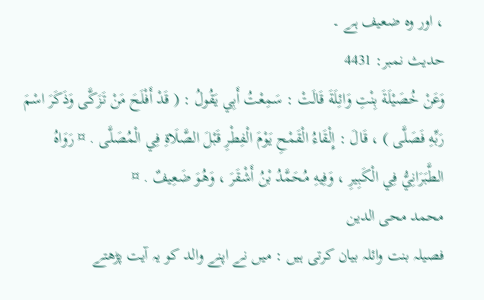، اور وہ ضعیف ہے ۔
حدیث نمبر: 4431
وَعَنْ خُصَيْلَةَ بِنْتِ وَائِلَةَ قَالَتْ : سَمِعْتُ أَبِي يَقُولُ : ( قَدْ أَفْلَحَ مَنْ تَزَكَّى وَذَكَرَ اسْمَ رَبِّهِ فَصَلَّى ) ، قَالَ : إِلْقَاءُ الْقَمْحِ يَوْمَ الْفِطْرِ قَبْلَ الصَّلَاةِ فِي الْمُصَلَّى . ¤ رَوَاهُ الطَّبَرَانِيُّ فِي الْكَبِيرِ ، وَفِيهِ مُحَمَّدُ بْنُ أَشْقَرَ ، وَهُوَ ضَعِيفٌ . ¤
محمد محی الدین
فصیلہ بنت وائلہ بیان کرتی ہیں : میں نے اپنے والد کو یہ آیت پڑھتے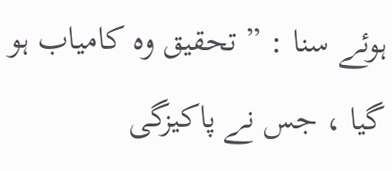ہوئے سنا : ” تحقیق وہ کامیاب ہو گیا ، جس نے پاکیزگی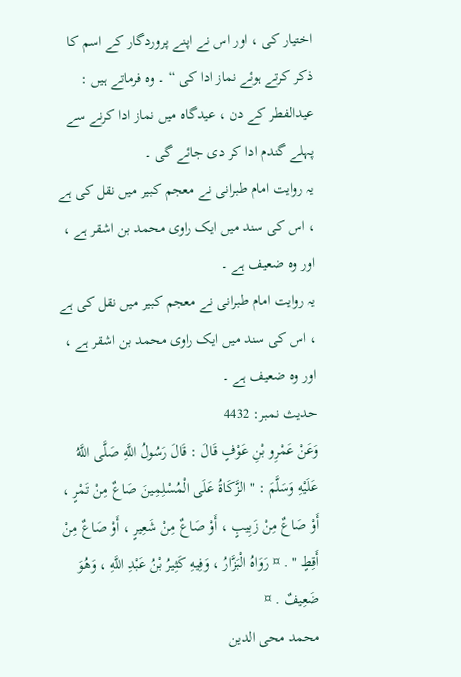اختیار کی ، اور اس نے اپنے پروردگار کے اسم کا ذکر کرتے ہوئے نماز ادا کی “ ۔ وہ فرماتے ہیں : عیدالفطر کے دن ، عیدگاہ میں نماز ادا کرنے سے پہلے گندم ادا کر دی جائے گی ۔
یہ روایت امام طبرانی نے معجم کبیر میں نقل کی ہے ، اس کی سند میں ایک راوی محمد بن اشقر ہے ، اور وہ ضعیف ہے ۔
یہ روایت امام طبرانی نے معجم کبیر میں نقل کی ہے ، اس کی سند میں ایک راوی محمد بن اشقر ہے ، اور وہ ضعیف ہے ۔
حدیث نمبر: 4432
وَعَنْ عَمْرِو بْنِ عَوْفٍ قَالَ : قَالَ رَسُولُ اللَّهِ صَلَّى اللَّهُ عَلَيْهِ وَسَلَّمَ : " الزَّكَاةُ عَلَى الْمُسْلِمِينَ صَاعٌ مِنْ تَمْرٍ ، أَوْ صَاعٌ مِنْ زَبِيبٍ ، أَوْ صَاعٌ مِنْ شَعِيرٍ ، أَوْ صَاعٌ مِنْ أَقِطٍ " . ¤ رَوَاهُ الْبَزَّارُ ، وَفِيهِ كَثِيرُ بْنُ عَبْدِ اللَّهِ ، وَهُوَ ضَعِيفٌ . ¤
محمد محی الدین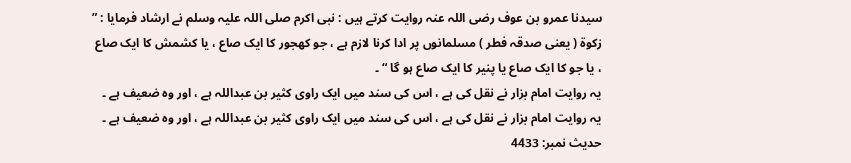سیدنا عمرو بن عوف رضی اللہ عنہ روایت کرتے ہیں : نبی اکرم صلی اللہ علیہ وسلم نے ارشاد فرمایا : ” زکوۃ ( یعنی صدقہ فطر ) مسلمانوں پر ادا کرنا لازم ہے ، جو کھجور کا ایک صاع ، یا کشمش کا ایک صاع ، یا جو کا ایک صاع یا پنیر کا ایک صاع ہو گا “ ۔
یہ روایت امام بزار نے نقل کی ہے ، اس کی سند میں ایک راوی کثیر بن عبداللہ ہے ، اور وہ ضعیف ہے ۔
یہ روایت امام بزار نے نقل کی ہے ، اس کی سند میں ایک راوی کثیر بن عبداللہ ہے ، اور وہ ضعیف ہے ۔
حدیث نمبر: 4433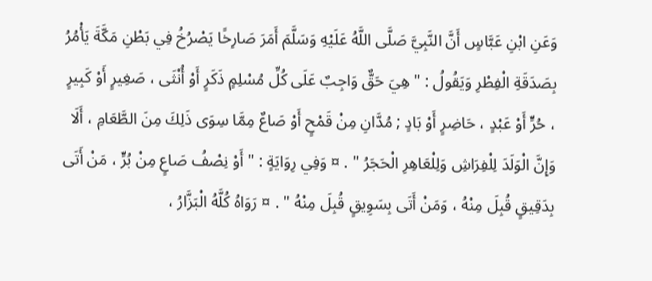وَعَنِ ابْنِ عَبَّاسٍ أَنَّ النَّبِيَّ صَلَّى اللَّهُ عَلَيْهِ وَسَلَّمَ أَمَرَ صَارِخًا يَصْرُخُ فِي بَطْنِ مَكَّةَ يَأْمُرُ بِصَدَقَةِ الْفِطْرِ وَيَقُولُ : " هِيَ حَقٌّ وَاجِبٌ عَلَى كُلِّ مُسْلِمٍ ذَكَرٍ أَوْ أُنْثَى ، صَغِيرٍ أَوْ كَبِيرٍ ، حُرٍّ أَوْ عَبْدٍ ، حَاضِرٍ أَوْ بَادٍ ; مُدَّانِ مِنْ قَمْحٍ أَوْ صَاعٌ مِمَّا سِوَى ذَلِكَ مِنَ الطَّعَامِ ، أَلَا وَإِنَّ الْوَلَدَ لِلْفِرَاشِ وَلِلْعَاهِرِ الْحَجَرُ " . ¤ وَفِي رِوَايَةٍ : " أَوْ نِصْفُ صَاعٍ مِنْ بُرٍّ ، مَنْ أَتَى بِدَقِيقٍ قُبِلَ مِنْهُ ، وَمَنْ أَتَى بِسَوِيقٍ قُبِلَ مِنْهُ " . ¤ رَوَاهُ كُلَّهُ الْبَزَّارُ ،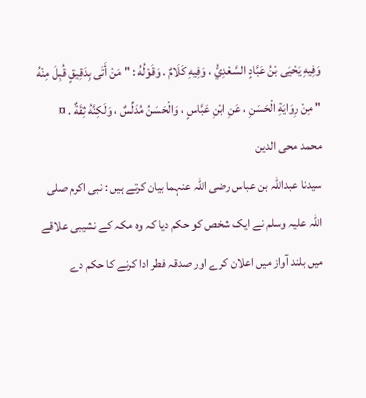وَفِيهِ يَحْيَى بْنُ عَبَّادٍ السَّعْدِيُّ ، وَفِيهِ كَلَامٌ . وَقَوْلُهُ : " مَنْ أَتَى بِدَقِيقٍ قُبِلَ مِنْهُ " مِنْ رِوَايَةِ الْحَسَنِ ، عَنِ ابْنِ عَبَّاسٍ ، وَالْحَسَنُ مُدَلِّسٌ ، وَلَكِنَّهُ ثِقَةٌ . ¤
محمد محی الدین
سیدنا عبداللہ بن عباس رضی اللہ عنہما بیان کرتے ہیں : نبی اکرم صلی اللہ علیہ وسلم نے ایک شخص کو حکم دیا کہ وہ مکہ کے نشیبی علاقے میں بلند آواز میں اعلان کرے اور صدقہ فطر ادا کرنے کا حکم دے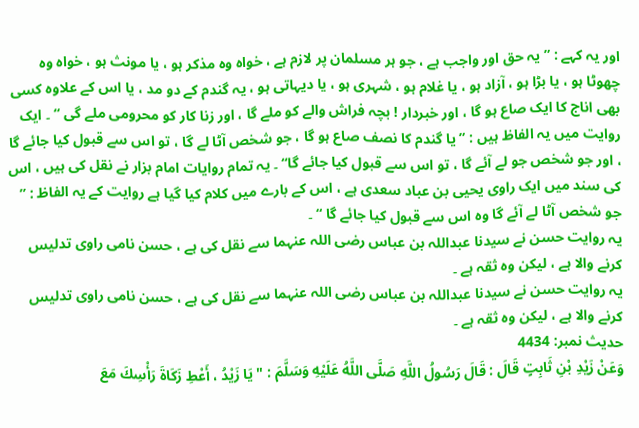اور یہ کہے : ” یہ حق اور واجب ہے ، جو ہر مسلمان پر لازم ہے ، خواہ وہ مذکر ہو ، یا مونث ہو ، خواہ وہ چھوٹا ہو ، یا بڑا ہو ، آزاد ہو ، یا غلام ہو ، شہری ہو ، یا دیہاتی ہو ، یہ گندم کے دو مد ، یا اس کے علاوہ کسی بھی اناج کا ایک صاع ہو گا ، اور خبردار ! بچہ فراش والے کو ملے گا ، اور زنا کار کو محرومی ملے گی “ ۔ ایک روایت میں یہ الفاظ ہیں : ” یا گندم کا نصف صاع ہو گا ، جو شخص آٹا لے گا ، تو اس سے قبول کیا جائے گا ، اور جو شخص جو لے آئے گا ، تو اس سے قبول کیا جائے گا“ ۔ یہ تمام روایات امام بزار نے نقل کی ہیں ، اس کی سند میں ایک راوی یحیی بن عباد سعدی ہے ، اس کے بارے میں کلام کیا گیا ہے روایت کے یہ الفاظ : ” جو شخص آٹا لے آئے گا وہ اس سے قبول کیا جائے گا “ ۔
یہ روایت حسن نے سیدنا عبداللہ بن عباس رضی اللہ عنہما سے نقل کی ہے ، حسن نامی راوی تدلیس کرنے والا ہے ، لیکن وہ ثقہ ہے ۔
یہ روایت حسن نے سیدنا عبداللہ بن عباس رضی اللہ عنہما سے نقل کی ہے ، حسن نامی راوی تدلیس کرنے والا ہے ، لیکن وہ ثقہ ہے ۔
حدیث نمبر: 4434
وَعَنْ زَيْدِ بْنِ ثَابِتٍ قَالَ : قَالَ رَسُولُ اللَّهِ صَلَّى اللَّهُ عَلَيْهِ وَسَلَّمَ : " يَا زَيْدُ ، أَعْطِ زَكَاةَ رَأْسِكَ مَعَ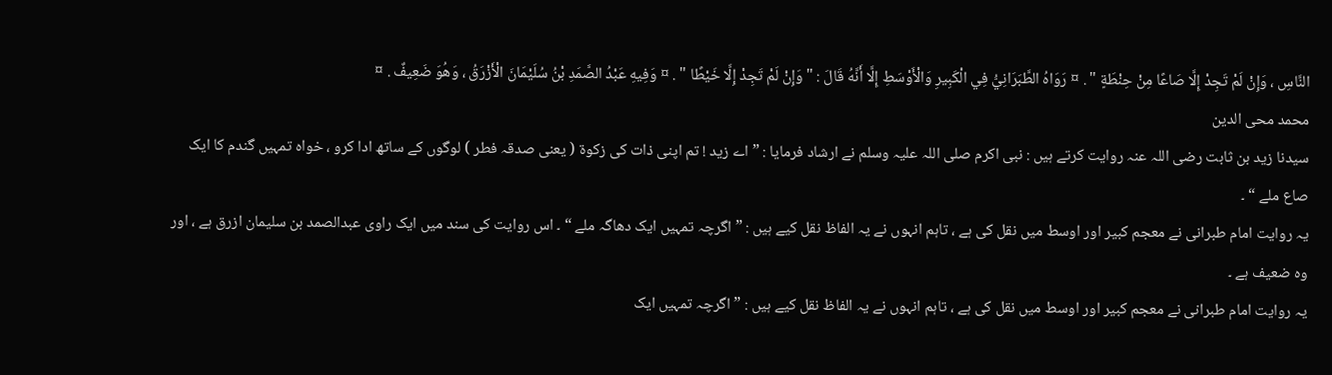النَّاسِ ، وَإِنْ لَمْ تَجِدْ إِلَّا صَاعًا مِنْ حِنْطَةٍ " . ¤ رَوَاهُ الطَّبَرَانِيُّ فِي الْكَبِيرِ وَالْأَوْسَطِ إِلَّا أَنَّهُ قَالَ : " وَإِنْ لَمْ تَجِدْ إِلَّا خَيْطًا " . ¤ وَفِيهِ عَبْدُ الصَّمَدِ بْنُ سُلَيْمَانَ الْأَزْرَقُ ، وَهُوَ ضَعِيفٌ . ¤
محمد محی الدین
سیدنا زید بن ثابت رضی اللہ عنہ روایت کرتے ہیں : نبی اکرم صلی اللہ علیہ وسلم نے ارشاد فرمایا : ” اے زید ! تم اپنی ذات کی زکوۃ ( یعنی صدقہ فطر ) لوگوں کے ساتھ ادا کرو ، خواہ تمہیں گندم کا ایک صاع ملے “ ۔
یہ روایت امام طبرانی نے معجم کبیر اور اوسط میں نقل کی ہے ، تاہم انہوں نے یہ الفاظ نقل کیے ہیں : ” اگرچہ تمہیں ایک دھاگہ ملے “ ۔ اس روایت کی سند میں ایک راوی عبدالصمد بن سلیمان ازرق ہے ، اور وہ ضعیف ہے ۔
یہ روایت امام طبرانی نے معجم کبیر اور اوسط میں نقل کی ہے ، تاہم انہوں نے یہ الفاظ نقل کیے ہیں : ” اگرچہ تمہیں ایک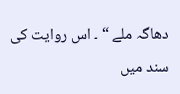دھاگہ ملے “ ۔ اس روایت کی سند میں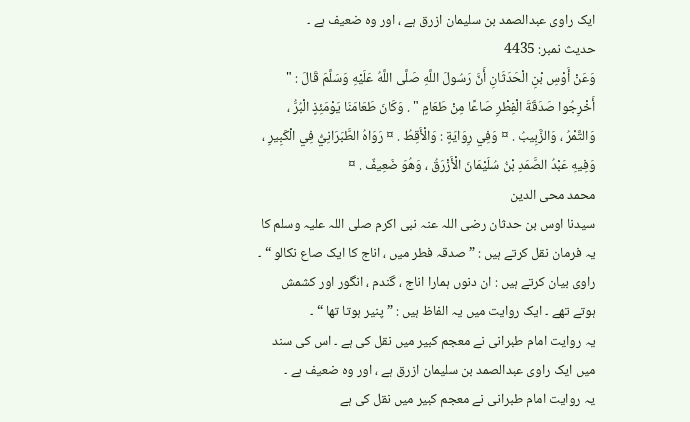ایک راوی عبدالصمد بن سلیمان ازرق ہے ، اور وہ ضعیف ہے ۔
حدیث نمبر: 4435
وَعَنْ أَوْسِ بْنِ الْحَدَثَانِ أَنَّ رَسُولَ اللَّهِ صَلَّى اللَّهُ عَلَيْهِ وَسَلَّمَ قَالَ : " أَخْرِجُوا صَدَقَةَ الْفِطْرِ صَاعًا مِنْ طَعَامٍ " . وَكَانَ طَعَامَنَا يَوْمَئِذٍ الْبُرُّ ، وَالتَّمْرُ ، وَالزَّبِيبُ . ¤ وَفِي رِوَايَةٍ : وَالْأَقِطُ . ¤ رَوَاهُ الطَّبَرَانِيُّ فِي الْكَبِيرِ ، وَفِيهِ عَبْدُ الصَّمَدِ بْنُ سُلَيْمَانَ الْأَزْرَقُ ، وَهُوَ ضَعِيفٌ . ¤
محمد محی الدین
سیدنا اوس بن حدثان رضی اللہ عنہ نبی اکرم صلی اللہ علیہ وسلم کا یہ فرمان نقل کرتے ہیں : ” صدقہ فطر میں ، اناج کا ایک صاع نکالو “ ۔ راوی بیان کرتے ہیں : ان دنوں ہمارا اناج ، گندم ، انگور اور کشمش ہوتے تھے ۔ ایک روایت میں یہ الفاظ ہیں : ” پنیر ہوتا تھا “ ۔
یہ روایت امام طبرانی نے معجم کبیر میں نقل کی ہے ۔ اس کی سند میں ایک راوی عبدالصمد بن سلیمان ازرق ہے ، اور وہ ضعیف ہے ۔
یہ روایت امام طبرانی نے معجم کبیر میں نقل کی ہے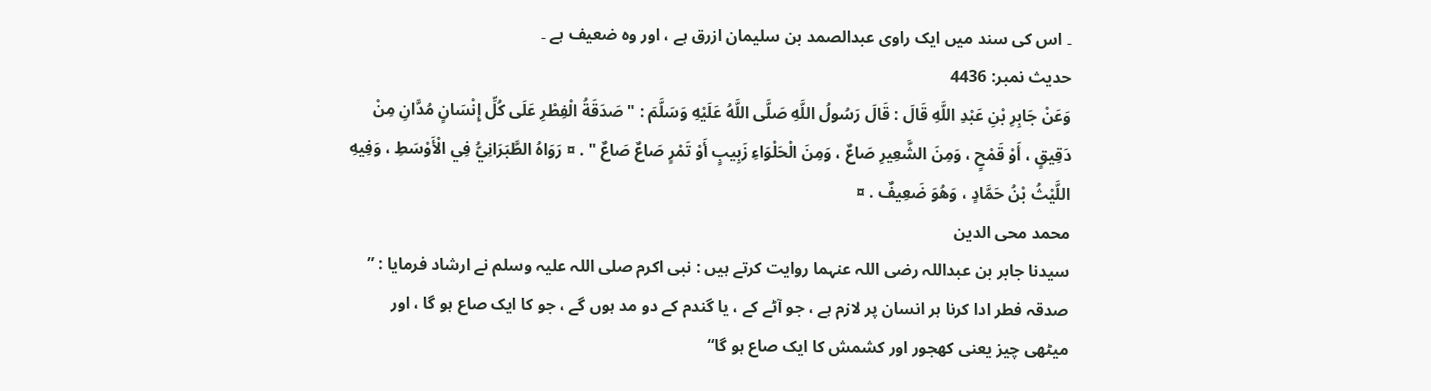۔ اس کی سند میں ایک راوی عبدالصمد بن سلیمان ازرق ہے ، اور وہ ضعیف ہے ۔
حدیث نمبر: 4436
وَعَنْ جَابِرِ بْنِ عَبْدِ اللَّهِ قَالَ : قَالَ رَسُولُ اللَّهِ صَلَّى اللَّهُ عَلَيْهِ وَسَلَّمَ : " صَدَقَةُ الْفِطْرِ عَلَى كُلِّ إِنْسَانٍ مُدَّانِ مِنْ دَقِيقٍ ، أَوْ قَمْحٍ ، وَمِنَ الشَّعِيرِ صَاعٌ ، وَمِنَ الْحَلْوَاءِ زَبِيبٍ أَوْ تَمْرٍ صَاعٌ صَاعٌ " . ¤ رَوَاهُ الطَّبَرَانِيُّ فِي الْأَوْسَطِ ، وَفِيهِ اللَّيْثُ بْنُ حَمَّادٍ ، وَهُوَ ضَعِيفٌ . ¤
محمد محی الدین
سیدنا جابر بن عبداللہ رضی اللہ عنہما روایت کرتے ہیں : نبی اکرم صلی اللہ علیہ وسلم نے ارشاد فرمایا : ” صدقہ فطر ادا کرنا ہر انسان پر لازم ہے ، جو آٹے کے ، یا گندم کے دو مد ہوں گے ، جو کا ایک صاع ہو گا ، اور میٹھی چیز یعنی کھجور اور کشمش کا ایک صاع ہو گا“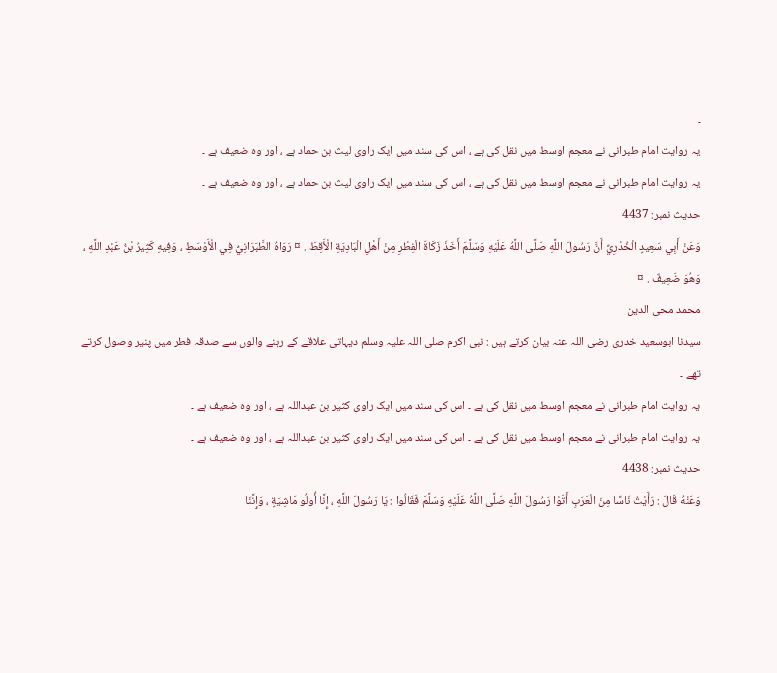۔
یہ روایت امام طبرانی نے معجم اوسط میں نقل کی ہے ، اس کی سند میں ایک راوی لیث بن حماد ہے ، اور وہ ضعیف ہے ۔
یہ روایت امام طبرانی نے معجم اوسط میں نقل کی ہے ، اس کی سند میں ایک راوی لیث بن حماد ہے ، اور وہ ضعیف ہے ۔
حدیث نمبر: 4437
وَعَنْ أَبِي سَعِيدٍ الْخُدْرِيِّ أَنَّ رَسُولَ اللَّهِ صَلَّى اللَّهُ عَلَيْهِ وَسَلَّمَ أَخَذَ زَكَاةَ الْفِطْرِ مِنْ أَهْلِ الْبَادِيَةِ الْأَقِطَ . ¤ رَوَاهُ الطَّبَرَانِيُّ فِي الْأَوْسَطِ ، وَفِيهِ كَثِيرُ بْنُ عَبْدِ اللَّهِ ، وَهُوَ ضَعِيفٌ . ¤
محمد محی الدین
سیدنا ابوسعید خدری رضی اللہ عنہ بیان کرتے ہیں : نبی اکرم صلی اللہ علیہ وسلم دیہاتی علاقے کے رہنے والوں سے صدقہ فطر میں پنیر وصول کرتے تھے ۔
یہ روایت امام طبرانی نے معجم اوسط میں نقل کی ہے ۔ اس کی سند میں ایک راوی کثیر بن عبداللہ ہے ، اور وہ ضعیف ہے ۔
یہ روایت امام طبرانی نے معجم اوسط میں نقل کی ہے ۔ اس کی سند میں ایک راوی کثیر بن عبداللہ ہے ، اور وہ ضعیف ہے ۔
حدیث نمبر: 4438
وَعَنْهُ قَالَ : رَأَيْتُ نَاسًا مِنَ الْعَرَبِ أَتَوْا رَسُولَ اللَّهِ صَلَّى اللَّهُ عَلَيْهِ وَسَلَّمَ فَقَالُوا : يَا رَسُولَ اللَّهِ ، إِنَّا أُولُو مَاشِيَةٍ ، وَإِنَّنَا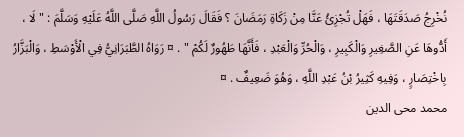نُخْرِجُ صَدَقَتَهَا ، فَهَلْ تُجْزِئُ عَنَّا مِنْ زَكَاةِ رَمَضَانَ ؟ فَقَالَ رَسُولُ اللَّهِ صَلَّى اللَّهُ عَلَيْهِ وَسَلَّمَ : " لَا ، أَدُّوهَا عَنِ الصَّغِيرِ وَالْكَبِيرِ ، وَالْحُرِّ وَالْعَبْدِ ، فَأَنَّهَا طَهُورٌ لَكُمْ " . ¤ رَوَاهُ الطَّبَرَانِيُّ فِي الْأَوْسَطِ ، وَالْبَزَّارُ بِاخْتِصَارٍ ، وَفِيهِ كَثِيرُ بْنُ عَبْدِ اللَّهِ ، وَهُوَ ضَعِيفٌ . ¤
محمد محی الدین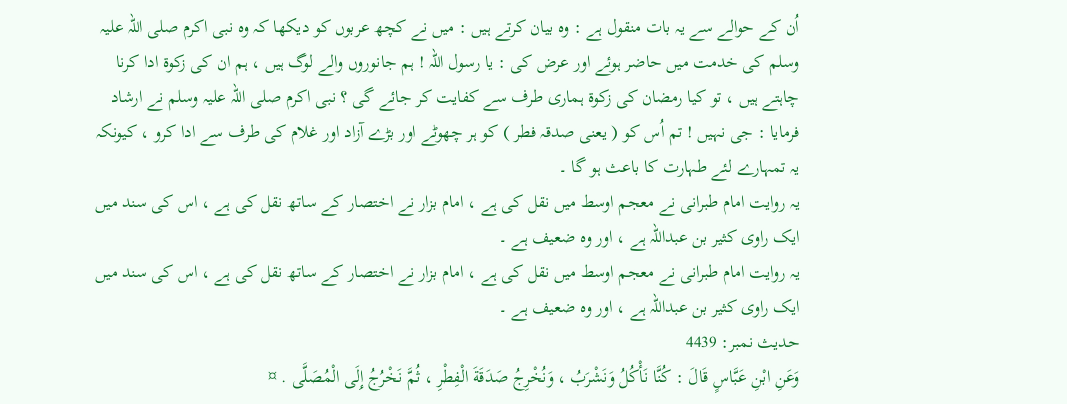اُن کے حوالے سے یہ بات منقول ہے : وہ بیان کرتے ہیں : میں نے کچھ عربوں کو دیکھا کہ وہ نبی اکرم صلی اللہ علیہ وسلم کی خدمت میں حاضر ہوئے اور عرض کی : یا رسول اللہ ! ہم جانوروں والے لوگ ہیں ، ہم ان کی زکوۃ ادا کرنا چاہتے ہیں ، تو کیا رمضان کی زکوۃ ہماری طرف سے کفایت کر جائے گی ؟ نبی اکرم صلی اللہ علیہ وسلم نے ارشاد فرمایا : جی نہیں ! تم اُس کو ( یعنی صدقہ فطر ) کو ہر چھوٹے اور بڑے آزاد اور غلام کی طرف سے ادا کرو ، کیونکہ یہ تمہارے لئے طہارت کا باعث ہو گا ۔
یہ روایت امام طبرانی نے معجم اوسط میں نقل کی ہے ، امام بزار نے اختصار کے ساتھ نقل کی ہے ، اس کی سند میں ایک راوی کثیر بن عبداللہ ہے ، اور وہ ضعیف ہے ۔
یہ روایت امام طبرانی نے معجم اوسط میں نقل کی ہے ، امام بزار نے اختصار کے ساتھ نقل کی ہے ، اس کی سند میں ایک راوی کثیر بن عبداللہ ہے ، اور وہ ضعیف ہے ۔
حدیث نمبر: 4439
وَعَنِ ابْنِ عَبَّاسٍ قَالَ : كُنَّا نَأْكُلُ وَنَشْرَبُ ، وَنُخْرِجُ صَدَقَةَ الْفِطْرِ ، ثُمَّ نَخْرُجُ إِلَى الْمُصَلَّى . ¤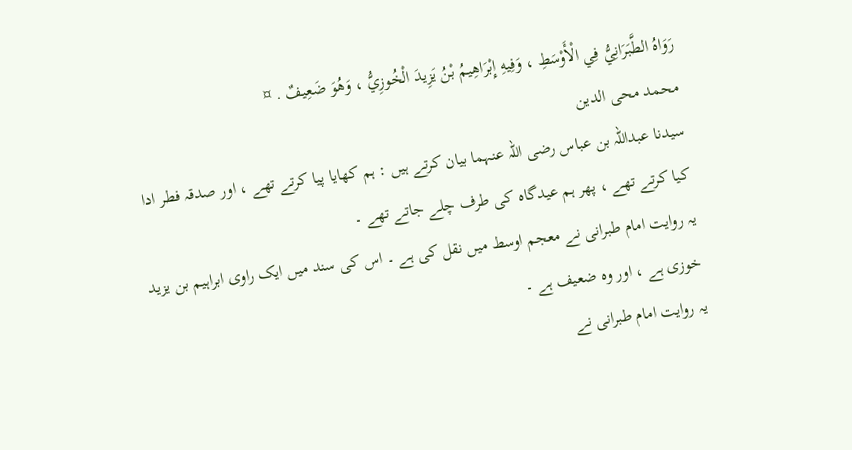رَوَاهُ الطَّبَرَانِيُّ فِي الْأَوْسَطِ ، وَفِيهِ إِبْرَاهِيمُ بْنُ يَزِيدَ الْخُوزِيُّ ، وَهُوَ ضَعِيفٌ . ¤
محمد محی الدین
سیدنا عبداللہ بن عباس رضی اللہ عنہما بیان کرتے ہیں : ہم کھایا پیا کرتے تھے ، اور صدقہ فطر ادا کیا کرتے تھے ، پھر ہم عیدگاہ کی طرف چلے جاتے تھے ۔
یہ روایت امام طبرانی نے معجم اوسط میں نقل کی ہے ۔ اس کی سند میں ایک راوی ابراہیم بن یزید خوزی ہے ، اور وہ ضعیف ہے ۔
یہ روایت امام طبرانی نے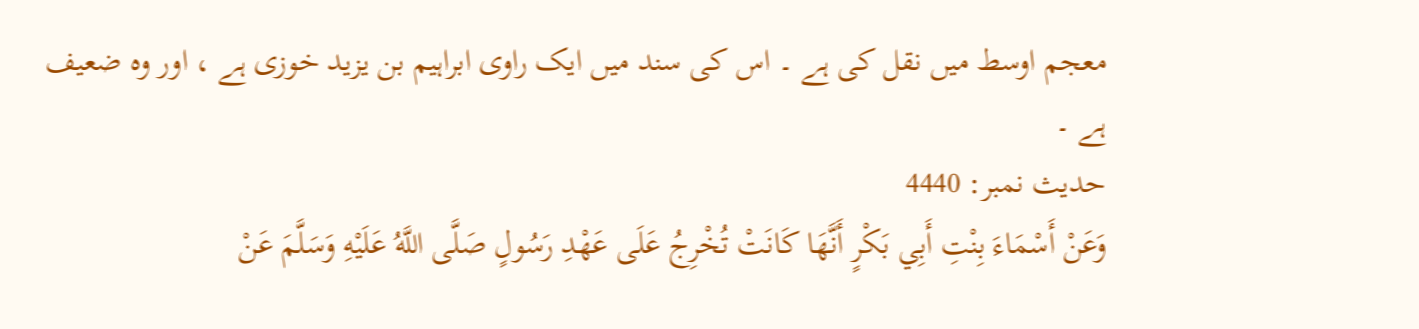معجم اوسط میں نقل کی ہے ۔ اس کی سند میں ایک راوی ابراہیم بن یزید خوزی ہے ، اور وہ ضعیف ہے ۔
حدیث نمبر: 4440
وَعَنْ أَسْمَاءَ بِنْتِ أَبِي بَكْرٍ أَنَّهَا كَانَتْ تُخْرِجُ عَلَى عَهْدِ رَسُولٍ صَلَّى اللَّهُ عَلَيْهِ وَسَلَّمَ عَنْ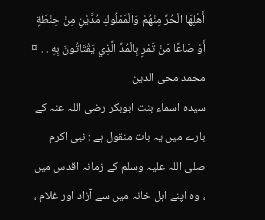أَهْلِهَا الْحُرِّ مِنْهُمْ وَالْمَمْلُوكِ مُدَّيْنِ مِنْ حِنْطَةٍ أَوْ صَاعًا مَنْ تَمْرٍ بِالْمُدِّ الَّذِي يَقْتَاتُونَ بِهِ . . ¤
محمد محی الدین
سیدہ اسماء بنت ابوبکر رضی اللہ عنہ کے بارے میں یہ بات منقول ہے : نبی اکرم صلی اللہ علیہ وسلم کے زمانہ اقدس میں ، وہ اپنے اہل خانہ میں سے آزاد اور غلام ،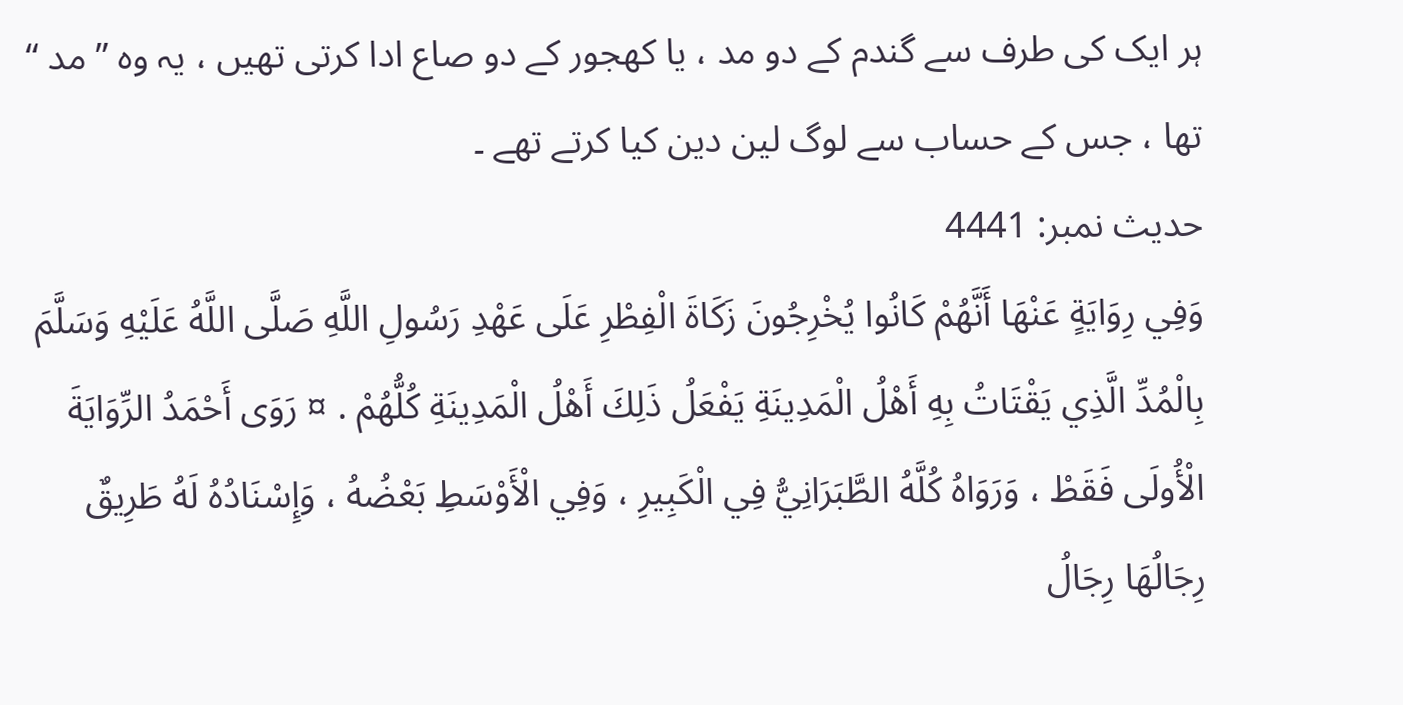ہر ایک کی طرف سے گندم کے دو مد ، یا کھجور کے دو صاع ادا کرتی تھیں ، یہ وہ ” مد “ تھا ، جس کے حساب سے لوگ لین دین کیا کرتے تھے ۔
حدیث نمبر: 4441
وَفِي رِوَايَةٍ عَنْهَا أَنَّهُمْ كَانُوا يُخْرِجُونَ زَكَاةَ الْفِطْرِ عَلَى عَهْدِ رَسُولِ اللَّهِ صَلَّى اللَّهُ عَلَيْهِ وَسَلَّمَ بِالْمُدِّ الَّذِي يَقْتَاتُ بِهِ أَهْلُ الْمَدِينَةِ يَفْعَلُ ذَلِكَ أَهْلُ الْمَدِينَةِ كُلُّهُمْ . ¤ رَوَى أَحْمَدُ الرِّوَايَةَ الْأُولَى فَقَطْ ، وَرَوَاهُ كُلَّهُ الطَّبَرَانِيُّ فِي الْكَبِيرِ ، وَفِي الْأَوْسَطِ بَعْضُهُ ، وَإِسْنَادُهُ لَهُ طَرِيقٌ رِجَالُهَا رِجَالُ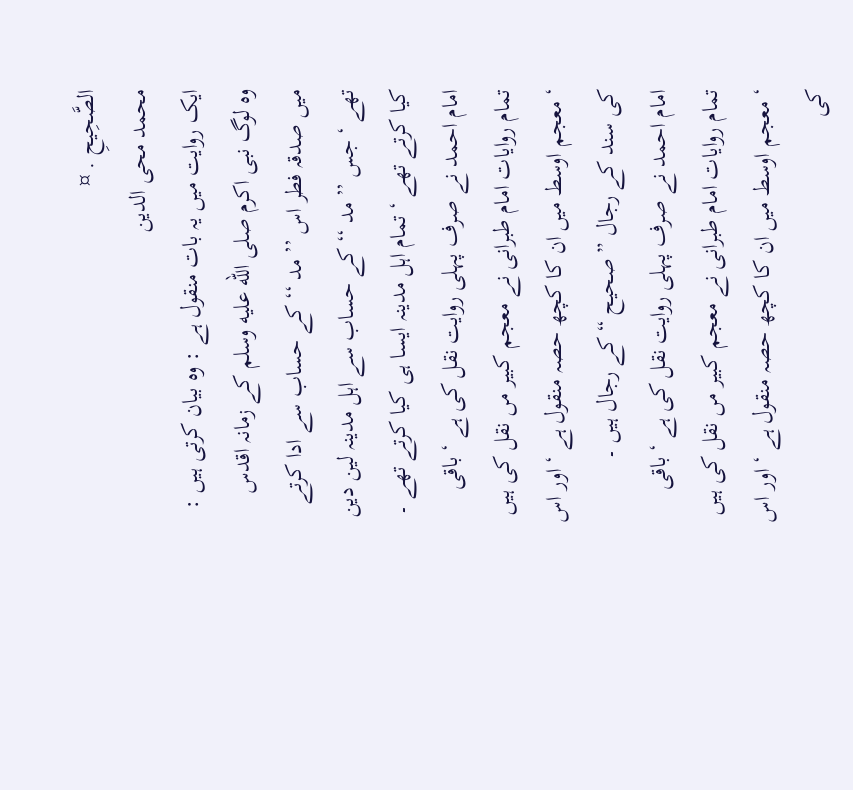الصَّحِيحِ . ¤
محمد محی الدین
ایک روایت میں یہ بات منقول ہے : وہ بیان کرتی ہیں : وہ لوگ نبی اکرم صلى الله عليه وسلم کے زمانہ اقدس میں صدقہ فطر اس ’’ مد ‘‘ کے حساب سے ادا کرتے تھے ‘ جس ’’ مد ‘‘ کے حساب سے اہل مدینہ لین دین کیا کرتے تھے ‘ تمام اہل مدینہ ایسا ہی کیا کرتے تھے ۔
امام احمد نے صرف پہلی روایت نقل کی ہے ‘ باقی تمام روایات امام طبرانی نے معجم کبیر مں نقل کی ہیں ‘ معجم اوسط میں ان کا کچھ حصہ منقول ہے ‘ اور اس کی سند کے رجال ” صحیح “ کے رجال ہیں ۔
امام احمد نے صرف پہلی روایت نقل کی ہے ‘ باقی تمام روایات امام طبرانی نے معجم کبیر مں نقل کی ہیں ‘ معجم اوسط میں ان کا کچھ حصہ منقول ہے ‘ اور اس کی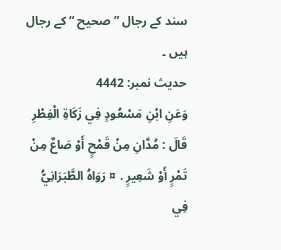سند کے رجال ” صحیح “ کے رجال ہیں ۔
حدیث نمبر: 4442
وَعَنِ ابْنِ مَسْعُودٍ فِي زَكَاةِ الْفِطْرِ قَالَ : مُدَّانِ مِنْ قَمْحٍ أَوْ صَاعٌ مِنْ تَمْرٍ أَوْ شَعِيرٍ . ¤ رَوَاهُ الطَّبَرَانِيُّ فِي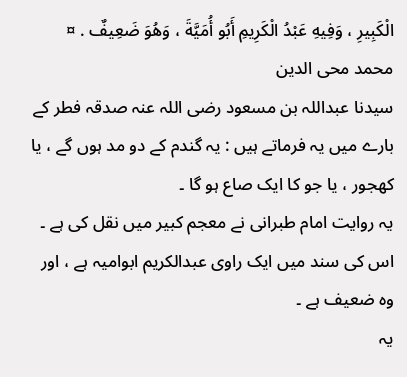الْكَبِيرِ ، وَفِيهِ عَبْدُ الْكَرِيمِ أَبُو أُمَيَّةَ ، وَهُوَ ضَعِيفٌ . ¤
محمد محی الدین
سیدنا عبداللہ بن مسعود رضی اللہ عنہ صدقہ فطر کے بارے میں یہ فرماتے ہیں : یہ گندم کے دو مد ہوں گے ، یا کھجور ، یا جو کا ایک صاع ہو گا ۔
یہ روایت امام طبرانی نے معجم کبیر میں نقل کی ہے ۔ اس کی سند میں ایک راوی عبدالکریم ابوامیہ ہے ، اور وہ ضعیف ہے ۔
یہ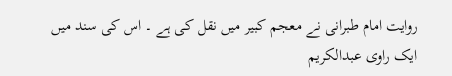روایت امام طبرانی نے معجم کبیر میں نقل کی ہے ۔ اس کی سند میں ایک راوی عبدالکریم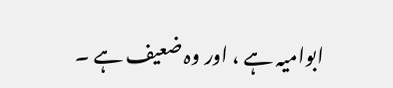ابوامیہ ہے ، اور وہ ضعیف ہے ۔